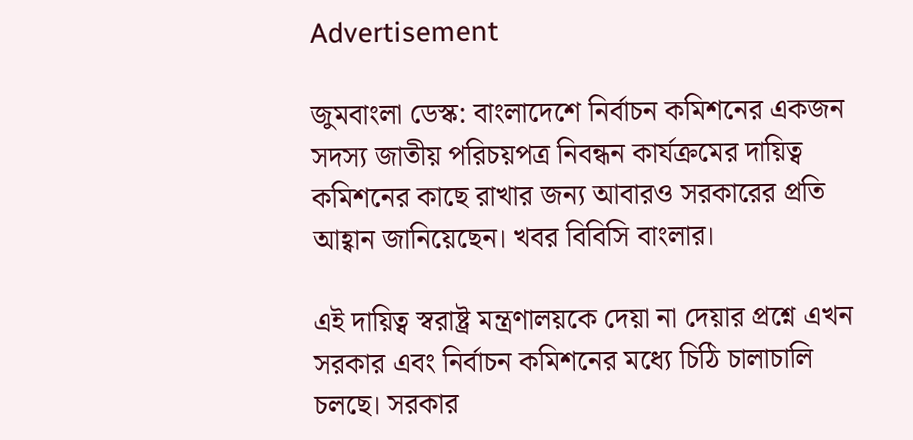Advertisement

জুমবাংলা ডেস্ক: বাংলাদেশে নির্বাচন কমিশনের একজন সদস্য জাতীয় পরিচয়পত্র নিবন্ধন কার্যক্রমের দায়িত্ব কমিশনের কাছে রাখার জন্য আবারও সরকারের প্রতি আহ্বান জানিয়েছেন। খবর বিবিসি বাংলার।

এই দায়িত্ব স্বরাষ্ট্র মন্ত্রণালয়কে দেয়া না দেয়ার প্রশ্নে এখন সরকার এবং নির্বাচন কমিশনের মধ্যে চিঠি চালাচালি চলছে। সরকার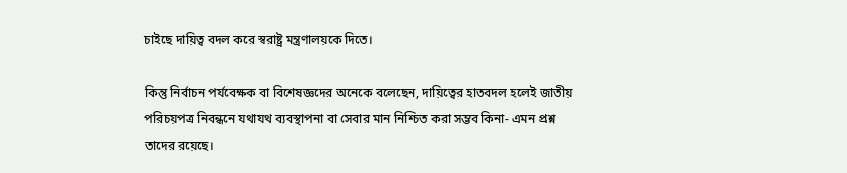চাইছে দায়িত্ব বদল করে স্বরাষ্ট্র মন্ত্রণালয়কে দিতে।

কিন্তু নির্বাচন পর্যবেক্ষক বা বিশেষজ্ঞদের অনেকে বলেছেন, দায়িত্বের হাতবদল হলেই জাতীয় পরিচয়পত্র নিবন্ধনে যথাযথ ব্যবস্থাপনা বা সেবার মান নিশ্চিত করা সম্ভব কিনা- এমন প্রশ্ন তাদের রয়েছে।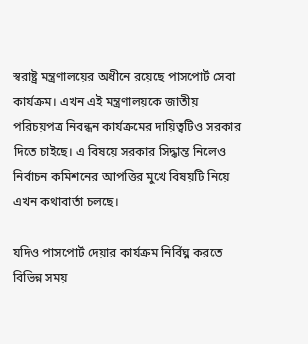স্বরাষ্ট্র মন্ত্রণালয়ের অধীনে রয়েছে পাসপোর্ট সেবা কার্যক্রম। এখন এই মন্ত্রণালয়কে জাতীয় পরিচয়পত্র নিবন্ধন কার্যক্রমের দায়িত্বটিও সরকার দিতে চাইছে। এ বিষয়ে সরকার সিদ্ধান্ত নিলেও নির্বাচন কমিশনের আপত্তির মুখে বিষয়টি নিয়ে এখন কথাবার্তা চলছে।

যদিও পাসপোর্ট দেয়ার কার্যক্রম নির্বিঘ্ন করতে বিভিন্ন সময়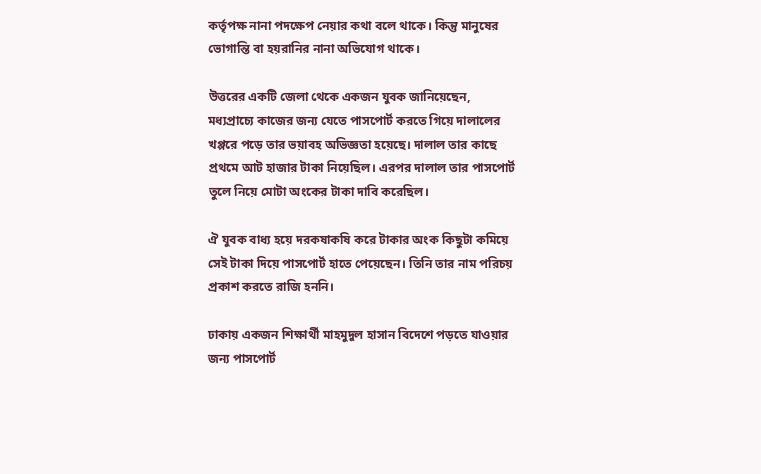কর্তৃপক্ষ নানা পদক্ষেপ নেয়ার কথা বলে থাকে। কিন্তু মানুষের ভোগান্তি বা হয়রানির নানা অভিযোগ থাকে।

উত্তরের একটি জেলা থেকে একজন যুবক জানিয়েছেন, মধ্যপ্রাচ্যে কাজের জন্য যেতে পাসপোর্ট করতে গিয়ে দালালের খপ্পরে পড়ে তার ভয়াবহ অভিজ্ঞতা হয়েছে। দালাল তার কাছে প্রথমে আট হাজার টাকা নিয়েছিল। এরপর দালাল তার পাসপোর্ট তুলে নিয়ে মোটা অংকের টাকা দাবি করেছিল।

ঐ যুবক বাধ্য হয়ে দরকষাকষি করে টাকার অংক কিছুটা কমিয়ে সেই টাকা দিয়ে পাসপোর্ট হাতে পেয়েছেন। তিনি তার নাম পরিচয় প্রকাশ করতে রাজি হননি।

ঢাকায় একজন শিক্ষার্থী মাহমুদুল হাসান বিদেশে পড়তে যাওয়ার জন্য পাসপোর্ট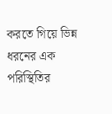করতে গিয়ে ভিন্ন ধরনের এক পরিস্থিতির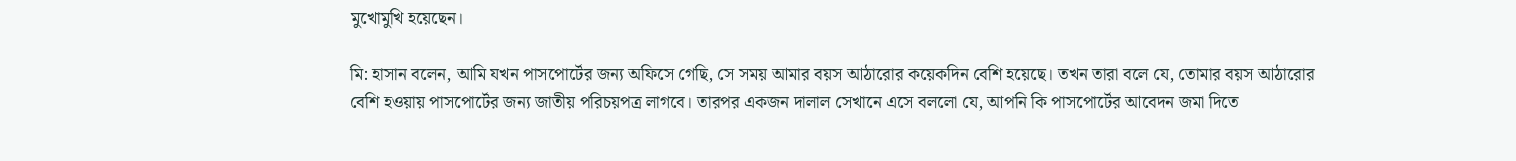মুখোমুখি হয়েছেন।

মি: হাসান বলেন, আমি যখন পাসপোর্টের জন্য অফিসে গেছি, সে সময় আমার বয়স আঠারোর কয়েকদিন বেশি হয়েছে। তখন তারা বলে যে, তোমার বয়স আঠারোর বেশি হওয়ায় পাসপোর্টের জন্য জাতীয় পরিচয়পত্র লাগবে। তারপর একজন দালাল সেখানে এসে বললো যে, আপনি কি পাসপোর্টের আবেদন জমা দিতে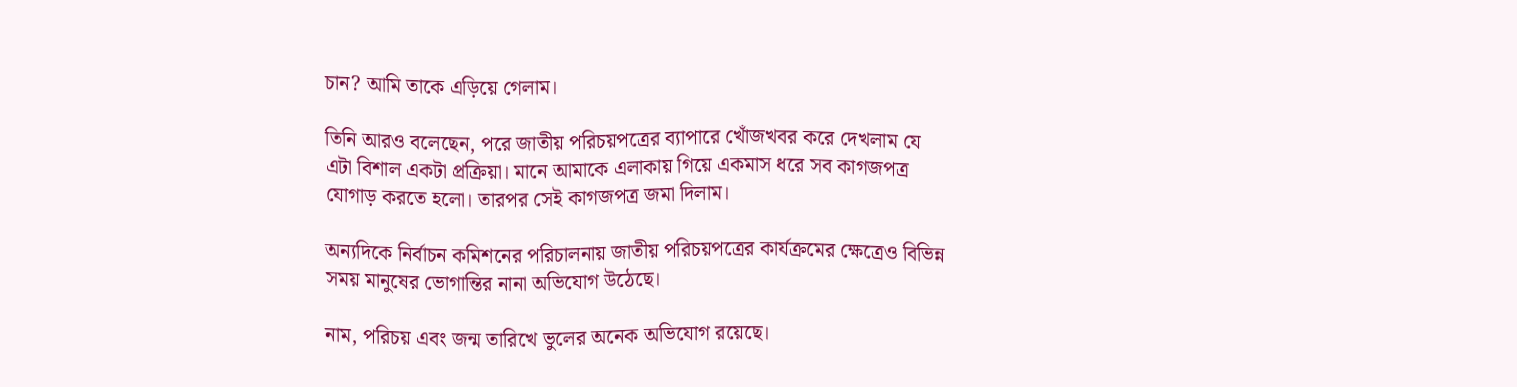চান? আমি তাকে এড়িয়ে গেলাম।

তিনি আরও বলেছেন, পরে জাতীয় পরিচয়পত্রের ব্যাপারে খোঁজখবর করে দেখলাম যে এটা বিশাল একটা প্রক্রিয়া। মানে আমাকে এলাকায় গিয়ে একমাস ধরে সব কাগজপত্র যোগাড় করতে হলো। তারপর সেই কাগজপত্র জমা দিলাম।

অন্যদিকে নির্বাচন কমিশনের পরিচালনায় জাতীয় পরিচয়পত্রের কার্যক্রমের ক্ষেত্রেও বিভিন্ন সময় মানুষের ভোগান্তির নানা অভিযোগ উঠেছে।

নাম, পরিচয় এবং জন্ম তারিখে ভুলের অনেক অভিযোগ রয়েছে।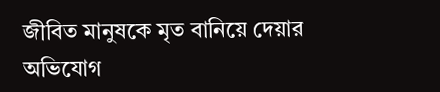জীবিত মানুষকে মৃত বানিয়ে দেয়ার অভিযোগ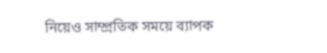নিয়েও সাম্প্রতিক সময়ে ব্যাপক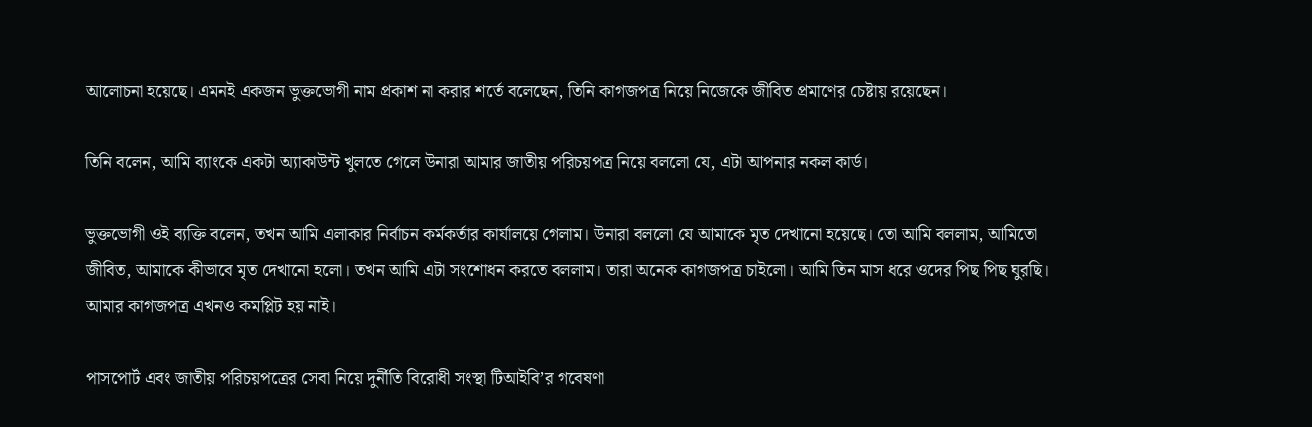আলোচনা হয়েছে। এমনই একজন ভুক্তভোগী নাম প্রকাশ না করার শর্তে বলেছেন, তিনি কাগজপত্র নিয়ে নিজেকে জীবিত প্রমাণের চেষ্টায় রয়েছেন।

তিনি বলেন, আমি ব্যাংকে একটা অ্যাকাউন্ট খুলতে গেলে উনারা আমার জাতীয় পরিচয়পত্র নিয়ে বললো যে, এটা আপনার নকল কার্ড।

ভুক্তভোগী ওই ব্যক্তি বলেন, তখন আমি এলাকার নির্বাচন কর্মকর্তার কার্যালয়ে গেলাম। উনারা বললো যে আমাকে মৃত দেখানো হয়েছে। তো আমি বললাম, আমিতো জীবিত, আমাকে কীভাবে মৃত দেখানো হলো। তখন আমি এটা সংশোধন করতে বললাম। তারা অনেক কাগজপত্র চাইলো। আমি তিন মাস ধরে ওদের পিছ পিছ ঘুরছি। আমার কাগজপত্র এখনও কমপ্লিট হয় নাই।

পাসপোর্ট এবং জাতীয় পরিচয়পত্রের সেবা নিয়ে দুর্নীতি বিরোধী সংস্থা টিআইবি’র গবেষণা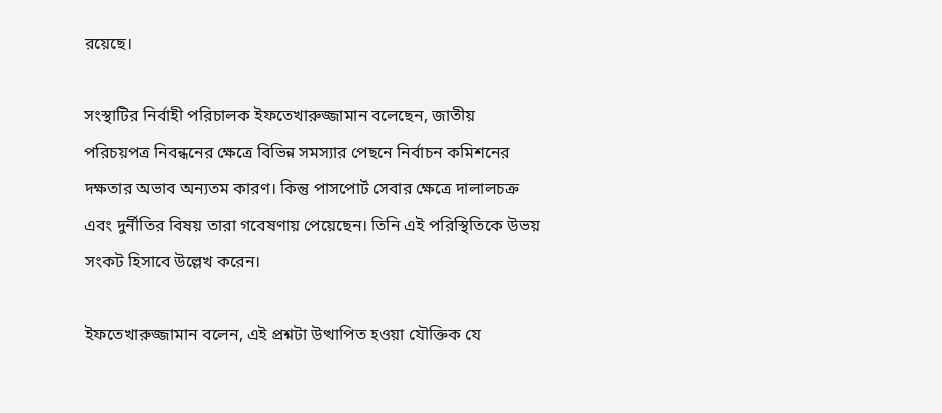রয়েছে।

সংস্থাটির নির্বাহী পরিচালক ইফতেখারুজ্জামান বলেছেন, জাতীয় পরিচয়পত্র নিবন্ধনের ক্ষেত্রে বিভিন্ন সমস্যার পেছনে নির্বাচন কমিশনের দক্ষতার অভাব অন্যতম কারণ। কিন্তু পাসপোর্ট সেবার ক্ষেত্রে দালালচক্র এবং দুর্নীতির বিষয় তারা গবেষণায় পেয়েছেন। তিনি এই পরিস্থিতিকে উভয় সংকট হিসাবে উল্লেখ করেন।

ইফতেখারুজ্জামান বলেন, এই প্রশ্নটা উত্থাপিত হওয়া যৌক্তিক যে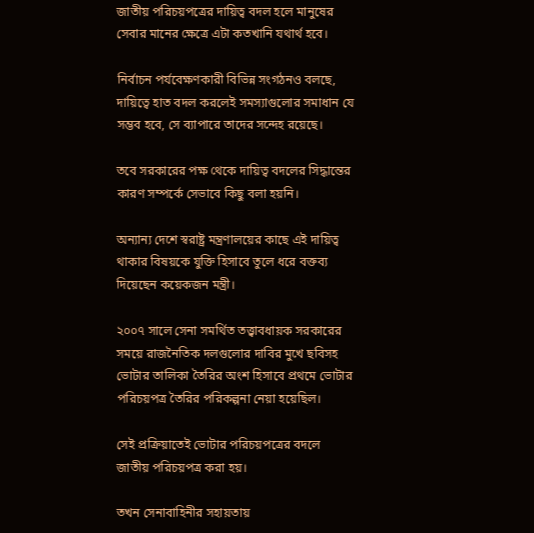জাতীয় পরিচয়পত্রের দায়িত্ব বদল হলে মানুষের সেবার মানের ক্ষেত্রে এটা কতখানি যথার্থ হবে।

নির্বাচন পর্যবেক্ষণকারী বিভিন্ন সংগঠনও বলছে, দায়িত্বে হাত বদল করলেই সমস্যাগুলোর সমাধান যে সম্ভব হবে, সে ব্যাপারে তাদের সন্দেহ রয়েছে।

তবে সরকারের পক্ষ থেকে দায়িত্ব বদলের সিদ্ধান্তের কারণ সম্পর্কে সেভাবে কিছু বলা হয়নি।

অন্যান্য দেশে স্বরাষ্ট্র মন্ত্রণালয়ের কাছে এই দায়িত্ব থাকার বিষয়কে যুক্তি হিসাবে তুলে ধরে বক্তব্য দিয়েছেন কয়েকজন মন্ত্রী।

২০০৭ সালে সেনা সমর্থিত তত্ত্বাবধায়ক সরকারের সময়ে রাজনৈতিক দলগুলোর দাবির মুখে ছবিসহ ভোটার তালিকা তৈরির অংশ হিসাবে প্রথমে ভোটার পরিচয়পত্র তৈরির পরিকল্পনা নেয়া হয়েছিল।

সেই প্রক্রিয়াতেই ভোটার পরিচয়পত্রের বদলে জাতীয় পরিচয়পত্র করা হয়।

তখন সেনাবাহিনীর সহায়তায়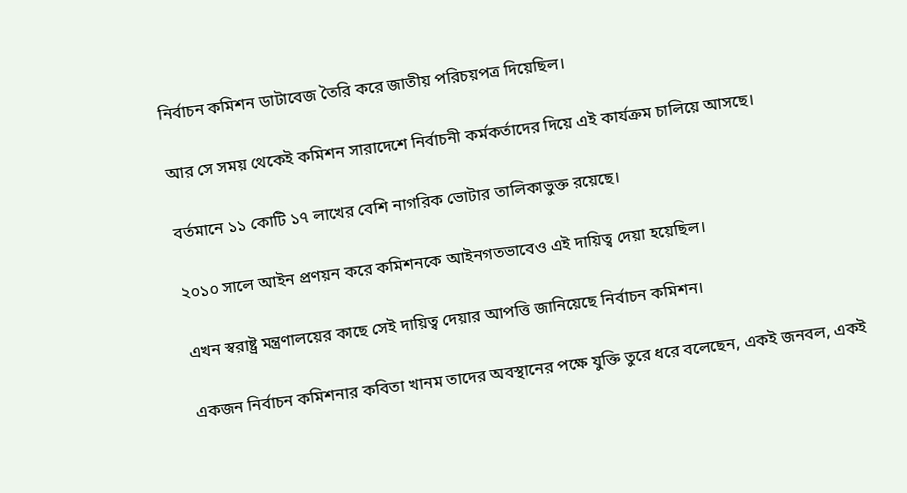নির্বাচন কমিশন ডাটাবেজ তৈরি করে জাতীয় পরিচয়পত্র দিয়েছিল।

আর সে সময় থেকেই কমিশন সারাদেশে নির্বাচনী কর্মকর্তাদের দিয়ে এই কার্যক্রম চালিয়ে আসছে।

বর্তমানে ১১ কোটি ১৭ লাখের বেশি নাগরিক ভোটার তালিকাভুক্ত রয়েছে।

২০১০ সালে আইন প্রণয়ন করে কমিশনকে আইনগতভাবেও এই দায়িত্ব দেয়া হয়েছিল।

এখন স্বরাষ্ট্র মন্ত্রণালয়ের কাছে সেই দায়িত্ব দেয়ার আপত্তি জানিয়েছে নির্বাচন কমিশন।

একজন নির্বাচন কমিশনার কবিতা খানম তাদের অবস্থানের পক্ষে যুক্তি তুরে ধরে বলেছেন, একই জনবল, একই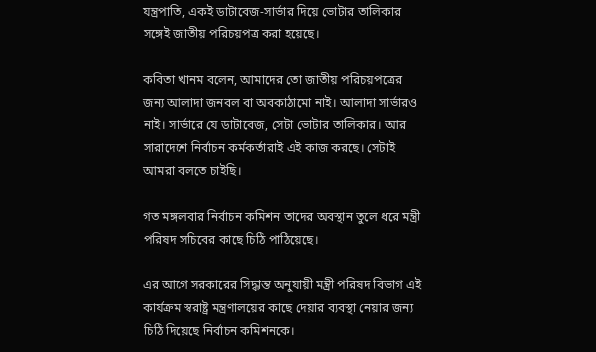যন্ত্রপাতি, একই ডাটাবেজ-সার্ভার দিয়ে ভোটার তালিকার সঙ্গেই জাতীয় পরিচয়পত্র করা হয়েছে।

কবিতা খানম বলেন, আমাদের তো জাতীয় পরিচয়পত্রের জন্য আলাদা জনবল বা অবকাঠামো নাই। আলাদা সার্ভারও নাই। সার্ভারে যে ডাটাবেজ, সেটা ভোটার তালিকার। আর সারাদেশে নির্বাচন কর্মকর্তারাই এই কাজ করছে। সেটাই আমরা বলতে চাইছি।

গত মঙ্গলবার নির্বাচন কমিশন তাদের অবস্থান তুলে ধরে মন্ত্রী পরিষদ সচিবের কাছে চিঠি পাঠিয়েছে।

এর আগে সরকারের সিদ্ধান্ত অনুযায়ী মন্ত্রী পরিষদ বিভাগ এই কার্যক্রম স্বরাষ্ট্র মন্ত্রণালয়ের কাছে দেয়ার ব্যবস্থা নেয়ার জন্য চিঠি দিয়েছে নির্বাচন কমিশনকে।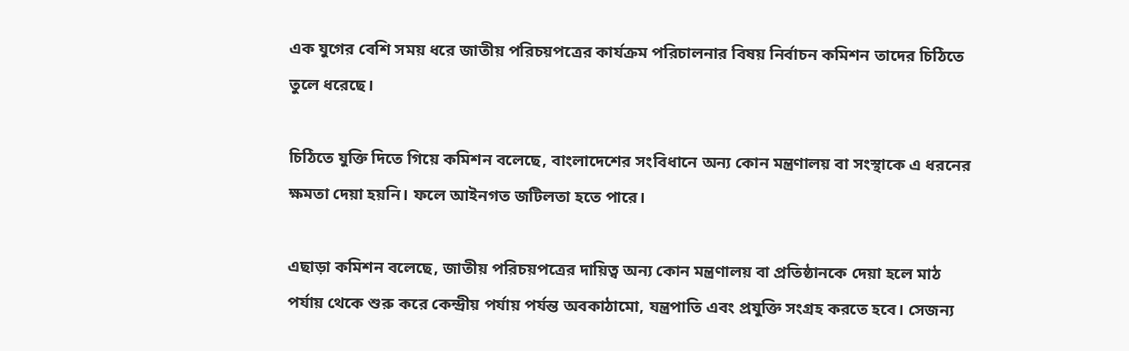এক যুগের বেশি সময় ধরে জাতীয় পরিচয়পত্রের কার্যক্রম পরিচালনার বিষয় নির্বাচন কমিশন তাদের চিঠিতে তুলে ধরেছে।

চিঠিতে যুক্তি দিতে গিয়ে কমিশন বলেছে, বাংলাদেশের সংবিধানে অন্য কোন মন্ত্রণালয় বা সংস্থাকে এ ধরনের ক্ষমতা দেয়া হয়নি। ফলে আইনগত জটিলতা হতে পারে।

এছাড়া কমিশন বলেছে, জাতীয় পরিচয়পত্রের দায়িত্ব অন্য কোন মন্ত্রণালয় বা প্রতিষ্ঠানকে দেয়া হলে মাঠ পর্যায় থেকে শুরু করে কেন্দ্রীয় পর্যায় পর্যন্ত অবকাঠামো, যন্ত্রপাতি এবং প্রযুক্তি সংগ্রহ করতে হবে। সেজন্য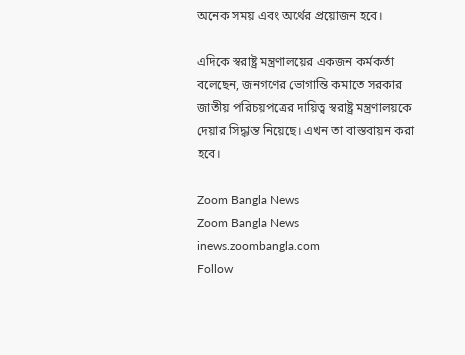অনেক সময় এবং অর্থের প্রয়োজন হবে।

এদিকে স্বরাষ্ট্র মন্ত্রণালয়ের একজন কর্মকর্তা বলেছেন, জনগণের ভোগান্তি কমাতে সরকার জাতীয় পরিচয়পত্রের দায়িত্ব স্বরাষ্ট্র মন্ত্রণালয়কে দেয়ার সিদ্ধান্ত নিয়েছে। এখন তা বাস্তবায়ন করা হবে।

Zoom Bangla News
Zoom Bangla News
inews.zoombangla.com
Follow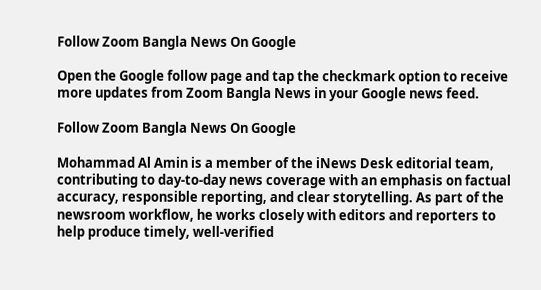Follow Zoom Bangla News On Google

Open the Google follow page and tap the checkmark option to receive more updates from Zoom Bangla News in your Google news feed.

Follow Zoom Bangla News On Google

Mohammad Al Amin is a member of the iNews Desk editorial team, contributing to day-to-day news coverage with an emphasis on factual accuracy, responsible reporting, and clear storytelling. As part of the newsroom workflow, he works closely with editors and reporters to help produce timely, well-verified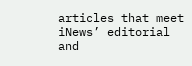articles that meet iNews’ editorial and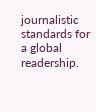journalistic standards for a global readership.